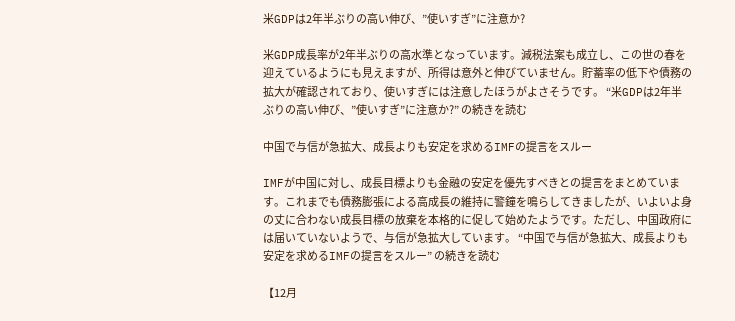米GDPは2年半ぶりの高い伸び、”使いすぎ”に注意か?

米GDP成長率が2年半ぶりの高水準となっています。減税法案も成立し、この世の春を迎えているようにも見えますが、所得は意外と伸びていません。貯蓄率の低下や債務の拡大が確認されており、使いすぎには注意したほうがよさそうです。 “米GDPは2年半ぶりの高い伸び、”使いすぎ”に注意か?” の続きを読む

中国で与信が急拡大、成長よりも安定を求めるIMFの提言をスルー

IMFが中国に対し、成長目標よりも金融の安定を優先すべきとの提言をまとめています。これまでも債務膨張による高成長の維持に警鐘を鳴らしてきましたが、いよいよ身の丈に合わない成長目標の放棄を本格的に促して始めたようです。ただし、中国政府には届いていないようで、与信が急拡大しています。 “中国で与信が急拡大、成長よりも安定を求めるIMFの提言をスルー” の続きを読む

【12月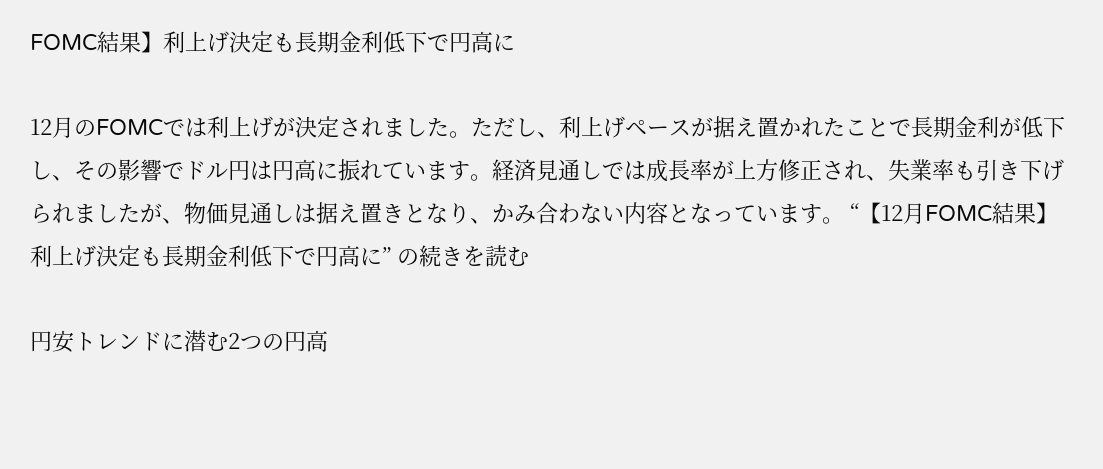FOMC結果】利上げ決定も長期金利低下で円高に

12月のFOMCでは利上げが決定されました。ただし、利上げペースが据え置かれたことで長期金利が低下し、その影響でドル円は円高に振れています。経済見通しでは成長率が上方修正され、失業率も引き下げられましたが、物価見通しは据え置きとなり、かみ合わない内容となっています。 “【12月FOMC結果】利上げ決定も長期金利低下で円高に” の続きを読む

円安トレンドに潜む2つの円高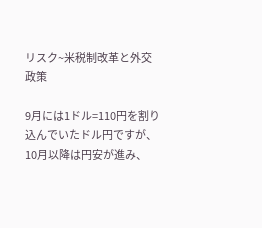リスク~米税制改革と外交政策

9月には1ドル=110円を割り込んでいたドル円ですが、10月以降は円安が進み、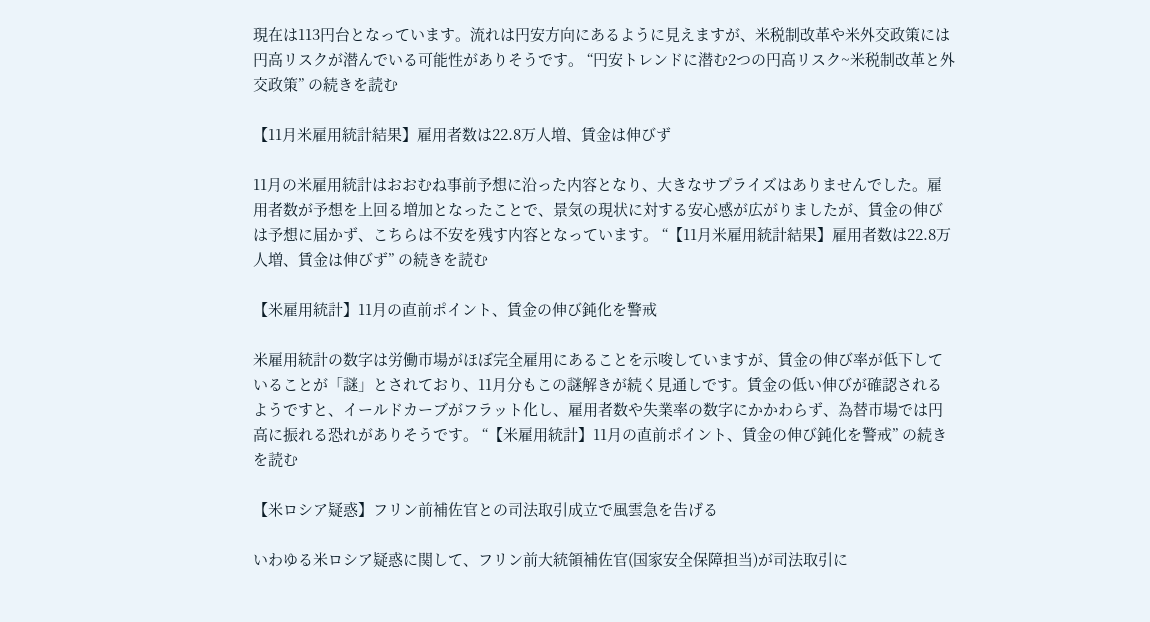現在は113円台となっています。流れは円安方向にあるように見えますが、米税制改革や米外交政策には円高リスクが潜んでいる可能性がありそうです。 “円安トレンドに潜む2つの円高リスク~米税制改革と外交政策” の続きを読む

【11月米雇用統計結果】雇用者数は22.8万人増、賃金は伸びず

11月の米雇用統計はおおむね事前予想に沿った内容となり、大きなサプライズはありませんでした。雇用者数が予想を上回る増加となったことで、景気の現状に対する安心感が広がりましたが、賃金の伸びは予想に届かず、こちらは不安を残す内容となっています。 “【11月米雇用統計結果】雇用者数は22.8万人増、賃金は伸びず” の続きを読む

【米雇用統計】11月の直前ポイント、賃金の伸び鈍化を警戒

米雇用統計の数字は労働市場がほぼ完全雇用にあることを示唆していますが、賃金の伸び率が低下していることが「謎」とされており、11月分もこの謎解きが続く見通しです。賃金の低い伸びが確認されるようですと、イールドカーブがフラット化し、雇用者数や失業率の数字にかかわらず、為替市場では円高に振れる恐れがありそうです。 “【米雇用統計】11月の直前ポイント、賃金の伸び鈍化を警戒” の続きを読む

【米ロシア疑惑】フリン前補佐官との司法取引成立で風雲急を告げる

いわゆる米ロシア疑惑に関して、フリン前大統領補佐官(国家安全保障担当)が司法取引に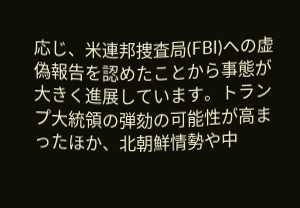応じ、米連邦捜査局(FBI)への虚偽報告を認めたことから事態が大きく進展しています。トランプ大統領の弾劾の可能性が高まったほか、北朝鮮情勢や中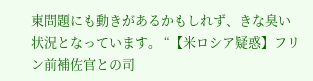東問題にも動きがあるかもしれず、きな臭い状況となっています。 “【米ロシア疑惑】フリン前補佐官との司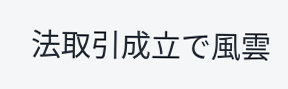法取引成立で風雲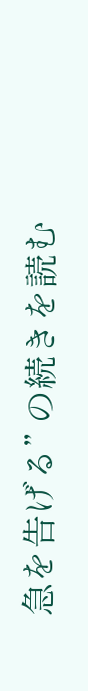急を告げる” の続きを読む